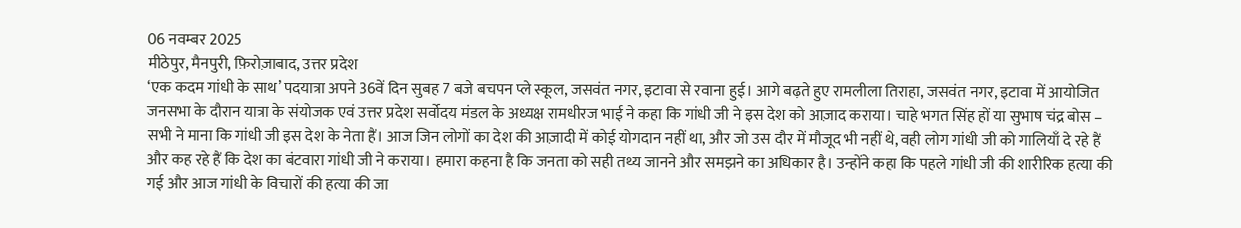06 नवम्बर 2025
मीठेपुर, मैनपुरी, फ़िरोज़ाबाद, उत्तर प्रदेश
‘एक कदम गांधी के साथ’ पदयात्रा अपने 36वें दिन सुबह 7 बजे बचपन प्ले स्कूल, जसवंत नगर, इटावा से रवाना हुई। आगे बढ़ते हुए रामलीला तिराहा, जसवंत नगर, इटावा में आयोजित जनसभा के दौरान यात्रा के संयोजक एवं उत्तर प्रदेश सर्वोदय मंडल के अध्यक्ष रामधीरज भाई ने कहा कि गांधी जी ने इस देश को आज़ाद कराया। चाहे भगत सिंह हों या सुभाष चंद्र बोस – सभी ने माना कि गांधी जी इस देश के नेता हैं। आज जिन लोगों का देश की आज़ादी में कोई योगदान नहीं था, और जो उस दौर में मौजूद भी नहीं थे, वही लोग गांधी जी को गालियाँ दे रहे हैं और कह रहे हैं कि देश का बंटवारा गांधी जी ने कराया। हमारा कहना है कि जनता को सही तथ्य जानने और समझने का अधिकार है। उन्होंने कहा कि पहले गांधी जी की शारीरिक हत्या की गई और आज गांधी के विचारों की हत्या की जा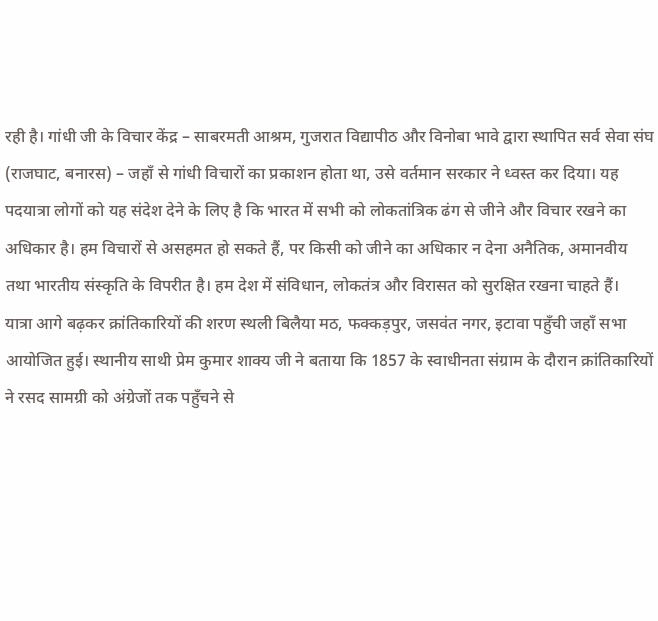रही है। गांधी जी के विचार केंद्र – साबरमती आश्रम, गुजरात विद्यापीठ और विनोबा भावे द्वारा स्थापित सर्व सेवा संघ (राजघाट, बनारस) – जहाँ से गांधी विचारों का प्रकाशन होता था, उसे वर्तमान सरकार ने ध्वस्त कर दिया। यह पदयात्रा लोगों को यह संदेश देने के लिए है कि भारत में सभी को लोकतांत्रिक ढंग से जीने और विचार रखने का अधिकार है। हम विचारों से असहमत हो सकते हैं, पर किसी को जीने का अधिकार न देना अनैतिक, अमानवीय तथा भारतीय संस्कृति के विपरीत है। हम देश में संविधान, लोकतंत्र और विरासत को सुरक्षित रखना चाहते हैं।
यात्रा आगे बढ़कर क्रांतिकारियों की शरण स्थली बिलैया मठ, फक्कड़पुर, जसवंत नगर, इटावा पहुँची जहाँ सभा आयोजित हुई। स्थानीय साथी प्रेम कुमार शाक्य जी ने बताया कि 1857 के स्वाधीनता संग्राम के दौरान क्रांतिकारियों ने रसद सामग्री को अंग्रेजों तक पहुँचने से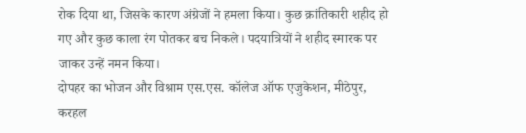रोक दिया था, जिसके कारण अंग्रेजों ने हमला किया। कुछ क्रांतिकारी शहीद हो गए और कुछ काला रंग पोतकर बच निकले। पदयात्रियों ने शहीद स्मारक पर जाकर उन्हें नमन किया।
दोपहर का भोजन और विश्राम एस.एस. कॉलेज ऑफ एजुकेशन, मीठेपुर, करहल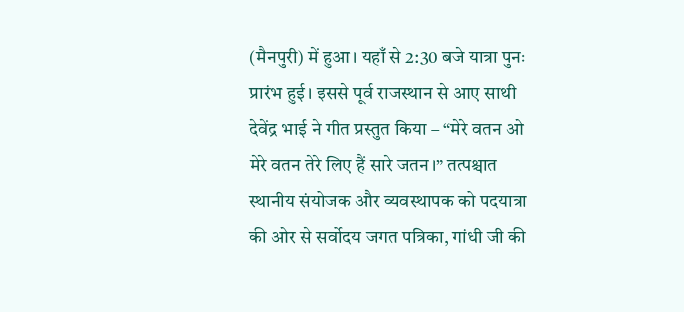(मैनपुरी) में हुआ। यहाँ से 2:30 बजे यात्रा पुनः प्रारंभ हुई। इससे पूर्व राजस्थान से आए साथी देवेंद्र भाई ने गीत प्रस्तुत किया – “मेरे वतन ओ मेरे वतन तेरे लिए हैं सारे जतन।” तत्पश्चात स्थानीय संयोजक और व्यवस्थापक को पदयात्रा की ओर से सर्वोदय जगत पत्रिका, गांधी जी की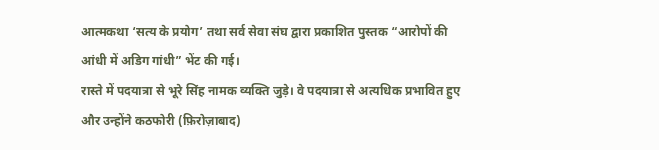आत्मकथा ‘सत्य के प्रयोग’ तथा सर्व सेवा संघ द्वारा प्रकाशित पुस्तक “आरोपों की आंधी में अडिग गांधी” भेंट की गई।
रास्ते में पदयात्रा से भूरे सिंह नामक व्यक्ति जुड़े। वे पदयात्रा से अत्यधिक प्रभावित हुए और उन्होंने कठफोरी (फ़िरोज़ाबाद)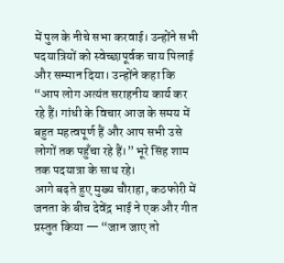में पुल के नीचे सभा करवाई। उन्होंने सभी पदयात्रियों को स्वेच्छापूर्वक चाय पिलाई और सम्मान दिया। उन्होंने कहा कि “आप लोग अत्यंत सराहनीय कार्य कर रहे हैं। गांधी के विचार आज के समय में बहुत महत्वपूर्ण हैं और आप सभी उसे लोगों तक पहुँचा रहे हैं।” भूरे सिंह शाम तक पदयात्रा के साथ रहे।
आगे बढ़ते हुए मुख्य चौराहा, कठफोरी में जनता के बीच देवेंद्र भाई ने एक और गीत प्रस्तुत किया — “जान जाए तो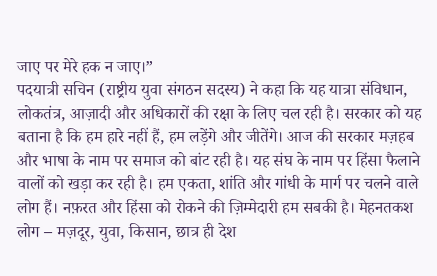जाए पर मेरे हक न जाए।”
पदयात्री सचिन (राष्ट्रीय युवा संगठन सदस्य) ने कहा कि यह यात्रा संविधान, लोकतंत्र, आज़ादी और अधिकारों की रक्षा के लिए चल रही है। सरकार को यह बताना है कि हम हारे नहीं हैं, हम लड़ेंगे और जीतेंगे। आज की सरकार मज़हब और भाषा के नाम पर समाज को बांट रही है। यह संघ के नाम पर हिंसा फैलाने वालों को खड़ा कर रही है। हम एकता, शांति और गांधी के मार्ग पर चलने वाले लोग हैं। नफ़रत और हिंसा को रोकने की ज़िम्मेदारी हम सबकी है। मेहनतकश लोग – मज़दूर, युवा, किसान, छात्र ही देश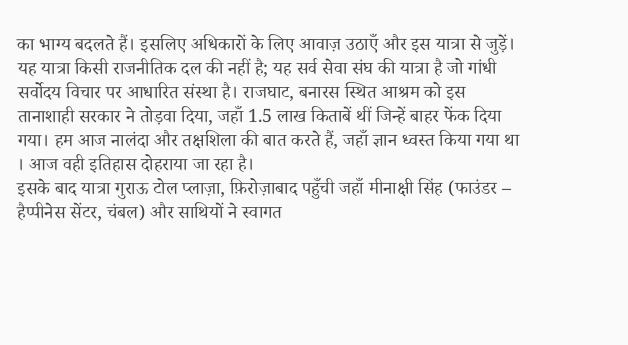का भाग्य बदलते हैं। इसलिए अधिकारों के लिए आवाज़ उठाएँ और इस यात्रा से जुड़ें। यह यात्रा किसी राजनीतिक दल की नहीं है; यह सर्व सेवा संघ की यात्रा है जो गांधी सर्वोदय विचार पर आधारित संस्था है। राजघाट, बनारस स्थित आश्रम को इस तानाशाही सरकार ने तोड़वा दिया, जहाँ 1.5 लाख किताबें थीं जिन्हें बाहर फेंक दिया गया। हम आज नालंदा और तक्षशिला की बात करते हैं, जहाँ ज्ञान ध्वस्त किया गया था । आज वही इतिहास दोहराया जा रहा है।
इसके बाद यात्रा गुराऊ टोल प्लाज़ा, फ़िरोज़ाबाद पहुँची जहाँ मीनाक्षी सिंह (फाउंडर – हैप्पीनेस सेंटर, चंबल) और साथियों ने स्वागत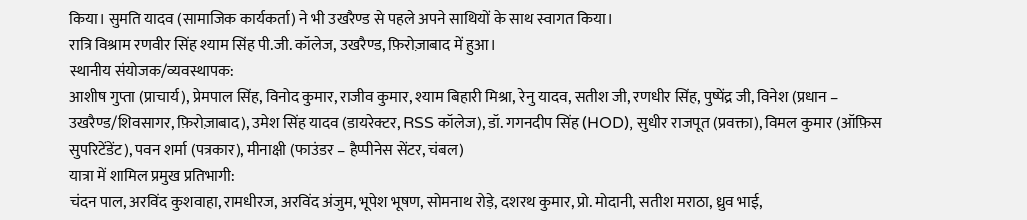किया। सुमति यादव (सामाजिक कार्यकर्ता) ने भी उखरैण्ड से पहले अपने साथियों के साथ स्वागत किया।
रात्रि विश्राम रणवीर सिंह श्याम सिंह पी.जी. कॉलेज, उखरैण्ड, फ़िरोज़ाबाद में हुआ।
स्थानीय संयोजक/व्यवस्थापक:
आशीष गुप्ता (प्राचार्य), प्रेमपाल सिंह, विनोद कुमार, राजीव कुमार, श्याम बिहारी मिश्रा, रेनु यादव, सतीश जी, रणधीर सिंह, पुष्पेंद्र जी, विनेश (प्रधान – उखरैण्ड/शिवसागर, फ़िरोज़ाबाद), उमेश सिंह यादव (डायरेक्टर, RSS कॉलेज), डॉ. गगनदीप सिंह (HOD), सुधीर राजपूत (प्रवक्ता), विमल कुमार (ऑफ़िस सुपरिटेंडेंट), पवन शर्मा (पत्रकार), मीनाक्षी (फाउंडर – हैप्पीनेस सेंटर, चंबल)
यात्रा में शामिल प्रमुख प्रतिभागी:
चंदन पाल, अरविंद कुशवाहा, रामधीरज, अरविंद अंजुम, भूपेश भूषण, सोमनाथ रोड़े, दशरथ कुमार, प्रो. मोदानी, सतीश मराठा, ध्रुव भाई,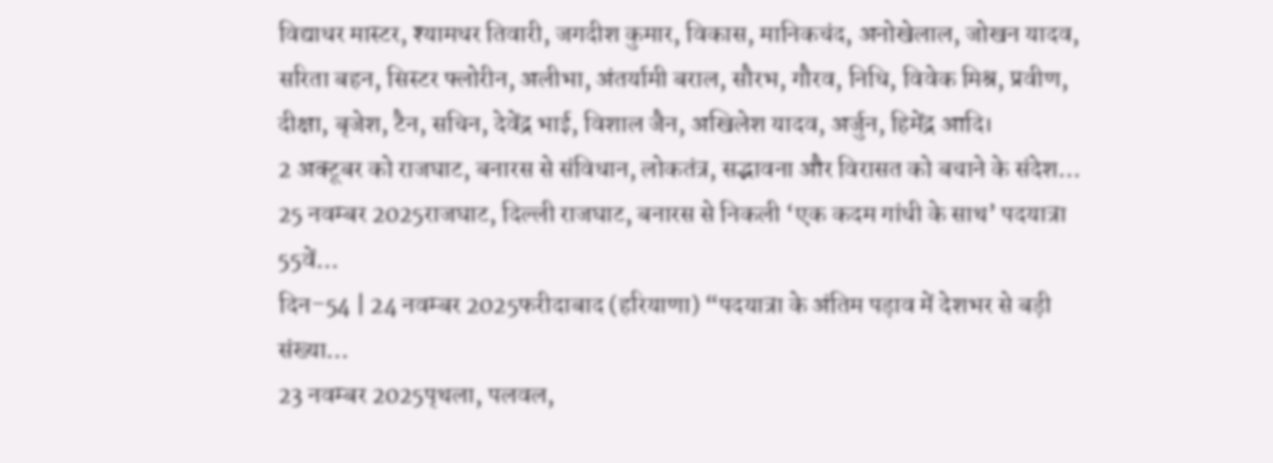विद्याधर मास्टर, श्यामधर तिवारी, जगदीश कुमार, विकास, मानिकचंद, अनोखेलाल, जोखन यादव, सरिता बहन, सिस्टर फ्लोरीन, अलीभा, अंतर्यामी बराल, सौरभ, गौरव, निधि, विवेक मिश्र, प्रवीण, दीक्षा, बृजेश, टैन, सचिन, देवेंद्र भाई, विशाल जैन, अखिलेश यादव, अर्जुन, हिमेंद्र आदि।
2 अक्टूबर को राजघाट, बनारस से संविधान, लोकतंत्र, सद्भावना और विरासत को बचाने के संदेश…
25 नवम्बर 2025राजघाट, दिल्ली राजघाट, बनारस से निकली ‘एक कदम गांधी के साथ’ पदयात्रा 55वें…
दिन–54 | 24 नवम्बर 2025फरीदाबाद (हरियाणा) “पदयात्रा के अंतिम पड़ाव में देशभर से बड़ी संख्या…
23 नवम्बर 2025पृथला, पलवल,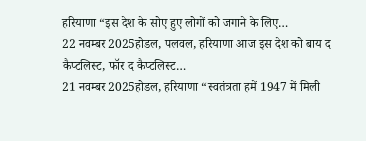हरियाणा “इस देश के सोए हुए लोगों को जगाने के लिए…
22 नवम्बर 2025होडल, पलवल, हरियाणा आज इस देश को बाय द कैप्टलिस्ट, फॉर द कैप्टलिस्ट…
21 नवम्बर 2025होडल, हरियाणा “स्वतंत्रता हमें 1947 में मिली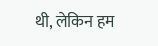थी, लेकिन हम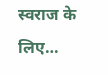स्वराज के लिए…